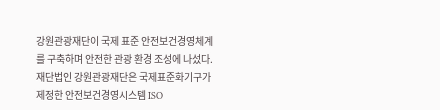강원관광재단이 국제 표준 안전보건경영체계를 구축하며 안전한 관광 환경 조성에 나섰다.
재단법인 강원관광재단은 국제표준화기구가 제정한 안전보건경영시스템 ISO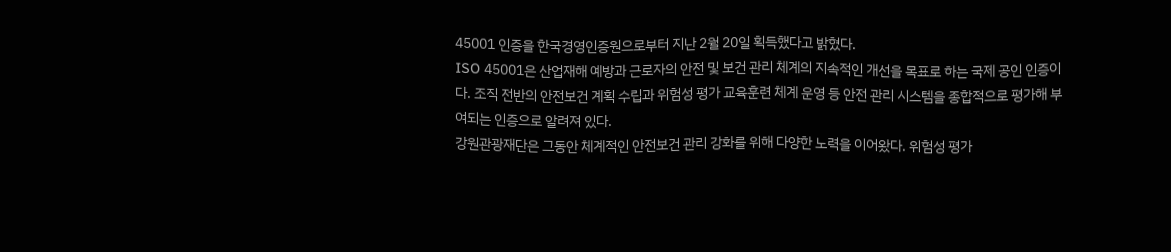45001 인증을 한국경영인증원으로부터 지난 2월 20일 획득했다고 밝혔다.
ISO 45001은 산업재해 예방과 근로자의 안전 및 보건 관리 체계의 지속적인 개선을 목표로 하는 국제 공인 인증이다. 조직 전반의 안전보건 계획 수립과 위험성 평가 교육훈련 체계 운영 등 안전 관리 시스템을 종합적으로 평가해 부여되는 인증으로 알려져 있다.
강원관광재단은 그동안 체계적인 안전보건 관리 강화를 위해 다양한 노력을 이어왔다. 위험성 평가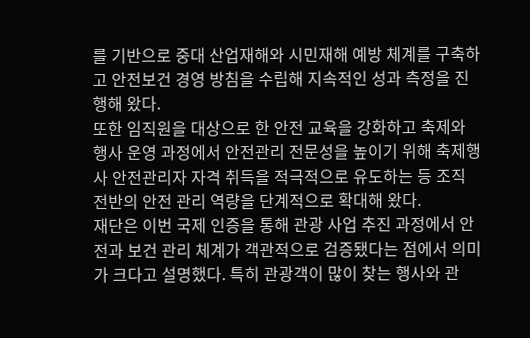를 기반으로 중대 산업재해와 시민재해 예방 체계를 구축하고 안전보건 경영 방침을 수립해 지속적인 성과 측정을 진행해 왔다.
또한 임직원을 대상으로 한 안전 교육을 강화하고 축제와 행사 운영 과정에서 안전관리 전문성을 높이기 위해 축제행사 안전관리자 자격 취득을 적극적으로 유도하는 등 조직 전반의 안전 관리 역량을 단계적으로 확대해 왔다.
재단은 이번 국제 인증을 통해 관광 사업 추진 과정에서 안전과 보건 관리 체계가 객관적으로 검증됐다는 점에서 의미가 크다고 설명했다. 특히 관광객이 많이 찾는 행사와 관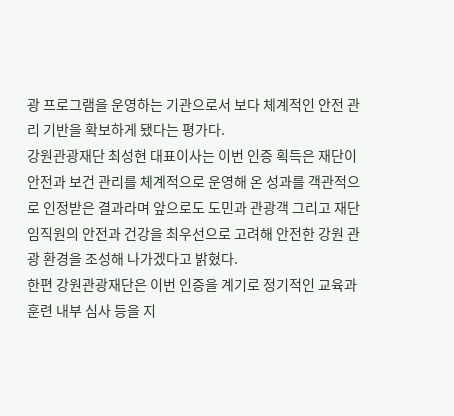광 프로그램을 운영하는 기관으로서 보다 체계적인 안전 관리 기반을 확보하게 됐다는 평가다.
강원관광재단 최성현 대표이사는 이번 인증 획득은 재단이 안전과 보건 관리를 체계적으로 운영해 온 성과를 객관적으로 인정받은 결과라며 앞으로도 도민과 관광객 그리고 재단 임직원의 안전과 건강을 최우선으로 고려해 안전한 강원 관광 환경을 조성해 나가겠다고 밝혔다.
한편 강원관광재단은 이번 인증을 계기로 정기적인 교육과 훈련 내부 심사 등을 지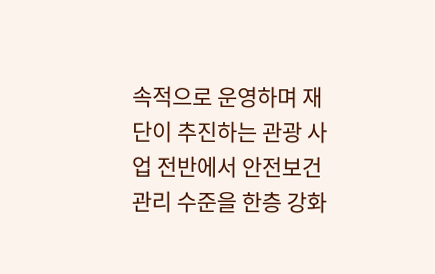속적으로 운영하며 재단이 추진하는 관광 사업 전반에서 안전보건 관리 수준을 한층 강화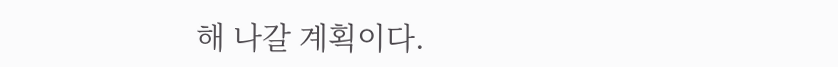해 나갈 계획이다.